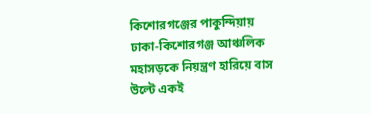কিশোরগঞ্জের পাকুন্দিয়ায় ঢাকা-কিশোরগঞ্জ আঞ্চলিক মহাসড়কে নিয়ন্ত্রণ হারিয়ে বাস উল্টে একই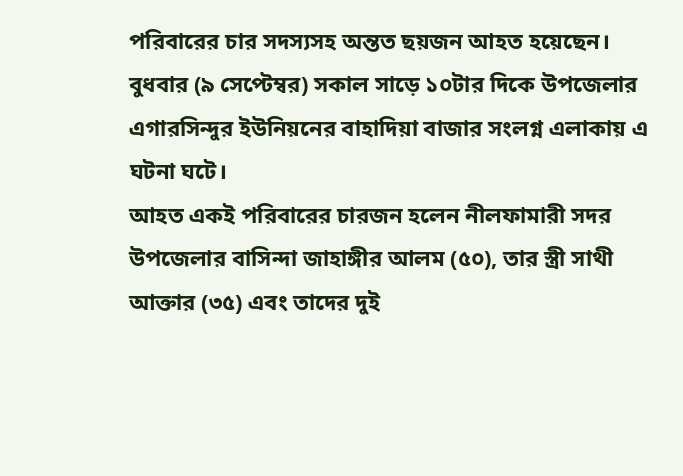পরিবারের চার সদস্যসহ অন্তত ছয়জন আহত হয়েছেন।
বুধবার (৯ সেপ্টেম্বর) সকাল সাড়ে ১০টার দিকে উপজেলার এগারসিন্দুর ইউনিয়নের বাহাদিয়া বাজার সংলগ্ন এলাকায় এ ঘটনা ঘটে।
আহত একই পরিবারের চারজন হলেন নীলফামারী সদর উপজেলার বাসিন্দা জাহাঙ্গীর আলম (৫০), তার স্ত্রী সাথী আক্তার (৩৫) এবং তাদের দুই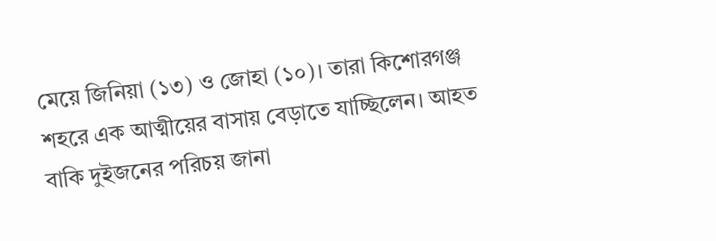মেয়ে জিনিয়া (১৩) ও জোহা (১০)। তারা কিশোরগঞ্জ শহরে এক আত্মীয়ের বাসায় বেড়াতে যাচ্ছিলেন। আহত বাকি দুইজনের পরিচয় জানা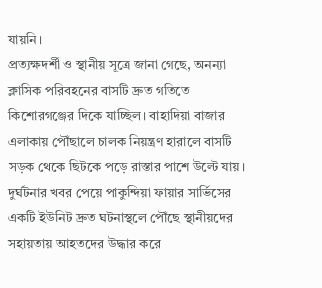যায়নি।
প্রত্যক্ষদর্শী ও স্থানীয় সূত্রে জানা গেছে, অনন্যা ক্লাসিক পরিবহনের বাসটি দ্রুত গতিতে কিশোরগঞ্জের দিকে যাচ্ছিল। বাহাদিয়া বাজার এলাকায় পৌঁছালে চালক নিয়ন্ত্রণ হারালে বাসটি সড়ক থেকে ছিটকে পড়ে রাস্তার পাশে উল্টে যায়। দুর্ঘটনার খবর পেয়ে পাকুন্দিয়া ফায়ার সার্ভিসের একটি ইউনিট দ্রুত ঘটনাস্থলে পৌঁছে স্থানীয়দের সহায়তায় আহতদের উদ্ধার করে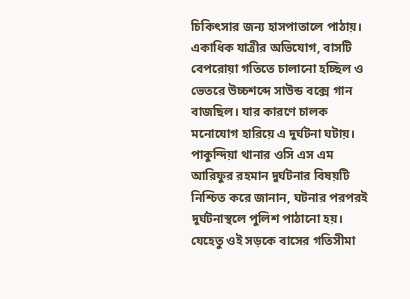চিকিৎসার জন্য হাসপাতালে পাঠায়।
একাধিক যাত্রীর অভিযোগ, বাসটি বেপরোয়া গতিতে চালানো হচ্ছিল ও ভেতরে উচ্চশব্দে সাউন্ড বক্সে গান বাজছিল। যার কারণে চালক মনোযোগ হারিয়ে এ দুর্ঘটনা ঘটায়।
পাকুন্দিয়া থানার ওসি এস এম আরিফুর রহমান দুর্ঘটনার বিষয়টি নিশ্চিত করে জানান, ঘটনার পরপরই দুর্ঘটনাস্থলে পুলিশ পাঠানো হয়। যেহেতু ওই সড়কে বাসের গতিসীমা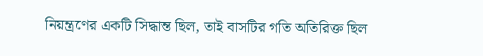নিয়ন্ত্রণের একটি সিদ্ধান্ত ছিল, তাই বাসটির গতি অতিরিক্ত ছিল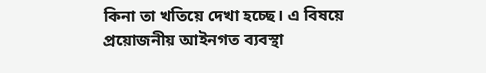কিনা তা খতিয়ে দেখা হচ্ছে। এ বিষয়ে প্রয়োজনীয় আইনগত ব্যবস্থা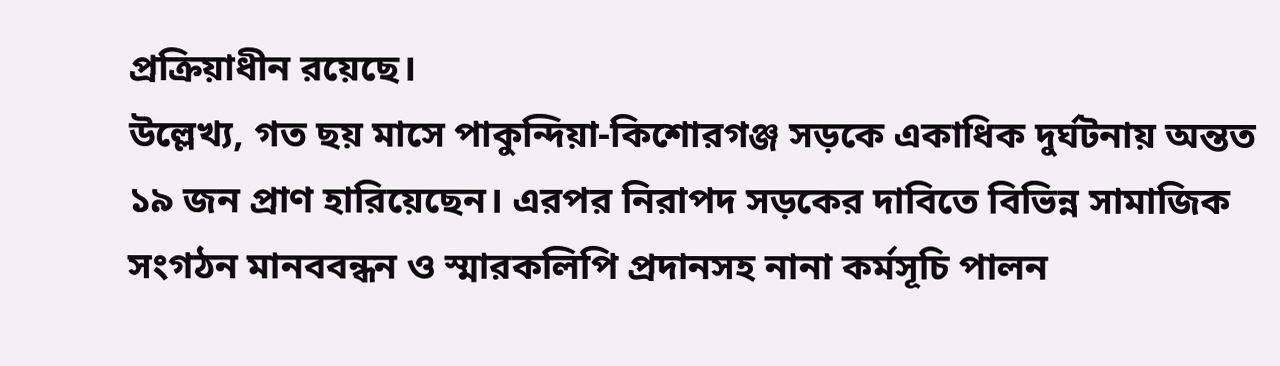প্রক্রিয়াধীন রয়েছে।
উল্লেখ্য, গত ছয় মাসে পাকুন্দিয়া-কিশোরগঞ্জ সড়কে একাধিক দুর্ঘটনায় অন্তত ১৯ জন প্রাণ হারিয়েছেন। এরপর নিরাপদ সড়কের দাবিতে বিভিন্ন সামাজিক সংগঠন মানববন্ধন ও স্মারকলিপি প্রদানসহ নানা কর্মসূচি পালন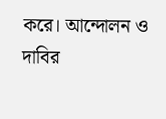করে। আন্দোলন ও দাবির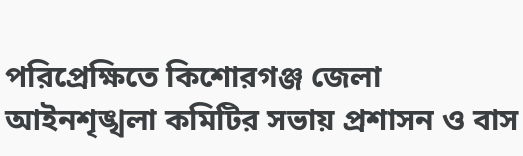পরিপ্রেক্ষিতে কিশোরগঞ্জ জেলা আইনশৃঙ্খলা কমিটির সভায় প্রশাসন ও বাস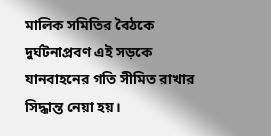মালিক সমিতির বৈঠকে দুর্ঘটনাপ্রবণ এই সড়কে যানবাহনের গতি সীমিত রাখার সিদ্ধান্ত নেয়া হয়।